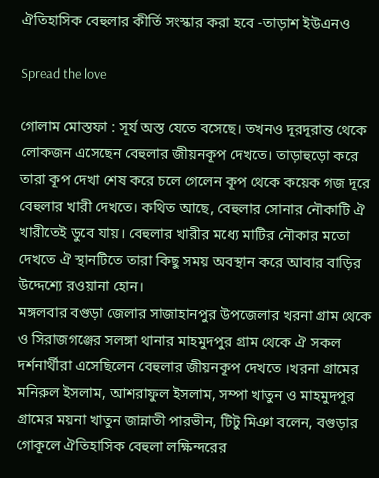ঐতিহাসিক বেহুলার কীর্তি সংস্কার করা হবে -তাড়াশ ইউএনও

Spread the love

গোলাম মোস্তফা : সূর্য অস্ত যেতে বসেছে। তখনও দূরদূরান্ত থেকে লোকজন এসেছেন বেহুলার জীয়নকূপ দেখতে। তাড়াহুড়ো করে তারা কূপ দেখা শেষ করে চলে গেলেন কূপ থেকে কয়েক গজ দূরে বেহুলার খারী দেখতে। কথিত আছে, বেহুলার সোনার নৌকাটি ঐ খারীতেই ডুবে যায়। বেহুলার খারীর মধ্যে মাটির নৌকার মতো দেখতে ঐ স্থানটিতে তারা কিছু সময় অবস্থান করে আবার বাড়ির উদ্দেশ্যে রওয়ানা হোন।
মঙ্গলবার বগুড়া জেলার সাজাহানপুর উপজেলার খরনা গ্রাম থেকে ও সিরাজগঞ্জের সলঙ্গা থানার মাহমুদপুর গ্রাম থেকে ঐ সকল দর্শনার্থীরা এসেছিলেন বেহুলার জীয়নকূপ দেখতে ।খরনা গ্রামের মনিরুল ইসলাম, আশরাফুল ইসলাম, সম্পা খাতুন ও মাহমুদপুর গ্রামের ময়না খাতুন জান্নাতী পারভীন, টিটু মিঞা বলেন, বগুড়ার গোকূলে ঐতিহাসিক বেহুলা লক্ষিন্দরের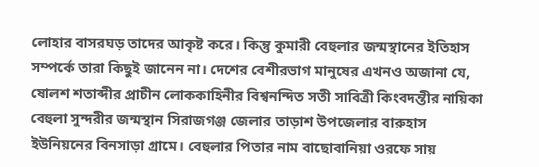লোহার বাসরঘড় তাদের আকৃষ্ট করে। কিন্তু কুমারী বেহুলার জন্মস্থানের ইতিহাস সম্পর্কে তারা কিছুই জানেন না। দেশের বেশীরভাগ মানুষের এখনও অজানা যে, ষোলশ শতাব্দীর প্রাচীন লোককাহিনীর বিশ্বনন্দিত সতী সাবিত্রী কিংবদন্তীর নায়িকা বেহুলা সুন্দরীর জন্মস্থান সিরাজগঞ্জ জেলার তাড়াশ উপজেলার বারুহাস ইউনিয়নের বিনসাড়া গ্রামে। বেহুলার পিতার নাম বাছোবানিয়া ওরফে সায়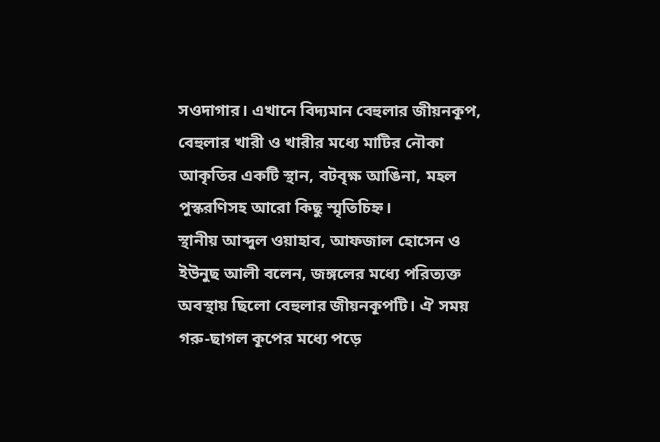সওদাগার। এখানে বিদ্যমান বেহুলার জীয়নকূপ, বেহুলার খারী ও খারীর মধ্যে মাটির নৌকা আকৃতির একটি স্থান, বটবৃক্ষ আঙিনা, মহল পুস্করণিসহ আরো কিছু স্মৃতিচিহ্ন।
স্থানীয় আব্দুল ওয়াহাব, আফজাল হোসেন ও ইউনুছ আলী বলেন, জঙ্গলের মধ্যে পরিত্যক্ত অবস্থায় ছিলো বেহুলার জীয়নকূপটি। ঐ সময় গরু-ছাগল কূপের মধ্যে পড়ে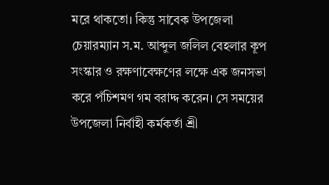মরে থাকতো। কিন্তু সাবেক উপজেলা চেয়ারম্যান স.ম. আব্দুল জলিল বেহলার কূপ সংস্কার ও রক্ষণাবেক্ষণের লক্ষে এক জনসভা করে পঁচিশমণ গম বরাদ্দ করেন। সে সময়ের উপজেলা নির্বাহী কর্মকর্তা শ্রী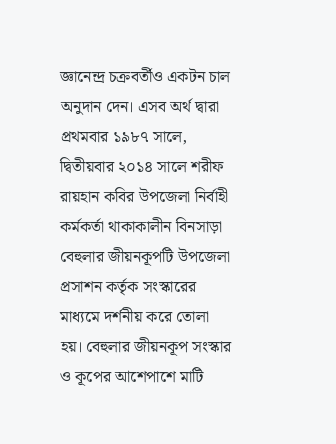জ্ঞানেন্দ্র চক্রবর্তীও একটন চাল অনুদান দেন। এসব অর্থ দ্বারা প্রথমবার ১৯৮৭ সালে, দ্বিতীয়বার ২০১৪ সালে শরীফ রায়হান কবির উপজেলা নির্বাহী কর্মকর্তা থাকাকালীন বিনসাড়া বেহুলার জীয়নকূপটি উপজেলা প্রসাশন কর্তৃক সংস্কারের মাধ্যমে দর্শনীয় করে তোলা হয়। বেহুলার জীয়নকূপ সংস্কার ও কূপের আশেপাশে মাটি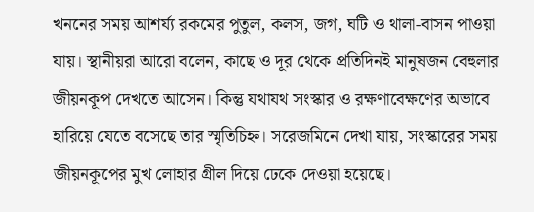খননের সময় আশর্য্য রকমের পুতুল, কলস, জগ, ঘটি ও থালা-বাসন পাওয়া যায়। স্থানীয়রা আরো বলেন, কাছে ও দূর থেকে প্রতিদিনই মানুষজন বেহুলার জীয়নকূপ দেখতে আসেন। কিন্তু যথাযথ সংস্কার ও রক্ষণাবেক্ষণের অভাবে হারিয়ে যেতে বসেছে তার স্মৃতিচিহ্ন। সরেজমিনে দেখা যায়, সংস্কারের সময় জীয়নকূপের মুখ লোহার গ্রীল দিয়ে ঢেকে দেওয়া হয়েছে।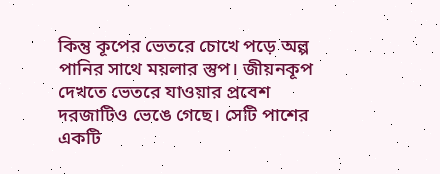কিন্তু কূপের ভেতরে চোখে পড়ে অল্প পানির সাথে ময়লার স্তুপ। জীয়নকূপ দেখতে ভেতরে যাওয়ার প্রবেশ দরজাটিও ভেঙে গেছে। সেটি পাশের একটি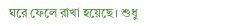ঘরে ফেলে রাখা হয়েছে। শুধু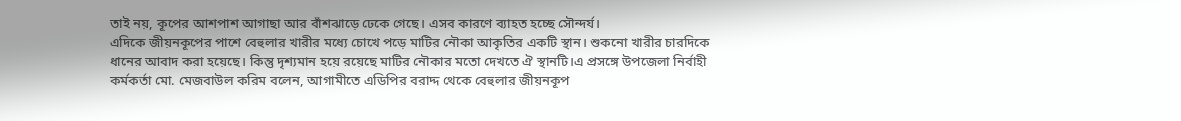তাই নয়, কূপের আশপাশ আগাছা আর বাঁশঝাড়ে ঢেকে গেছে। এসব কারণে ব্যাহত হচ্ছে সৌন্দর্য।
এদিকে জীয়নকূপের পাশে বেহুলার খারীর মধ্যে চোখে পড়ে মাটির নৌকা আকৃতির একটি স্থান। শুকনো খারীর চারদিকে ধানের আবাদ করা হয়েছে। কিন্তু দৃশ্যমান হয়ে রয়েছে মাটির নৌকার মতো দেখতে ঐ স্থানটি।এ প্রসঙ্গে উপজেলা নির্বাহী কর্মকর্তা মো. মেজবাউল করিম বলেন, আগামীতে এডিপির বরাদ্দ থেকে বেহুলার জীয়নকূপ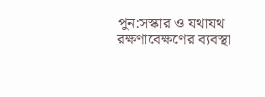পুন:সস্কার ও যথাযথ রক্ষণাবেক্ষণের ব্যবস্থা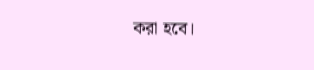করা হবে।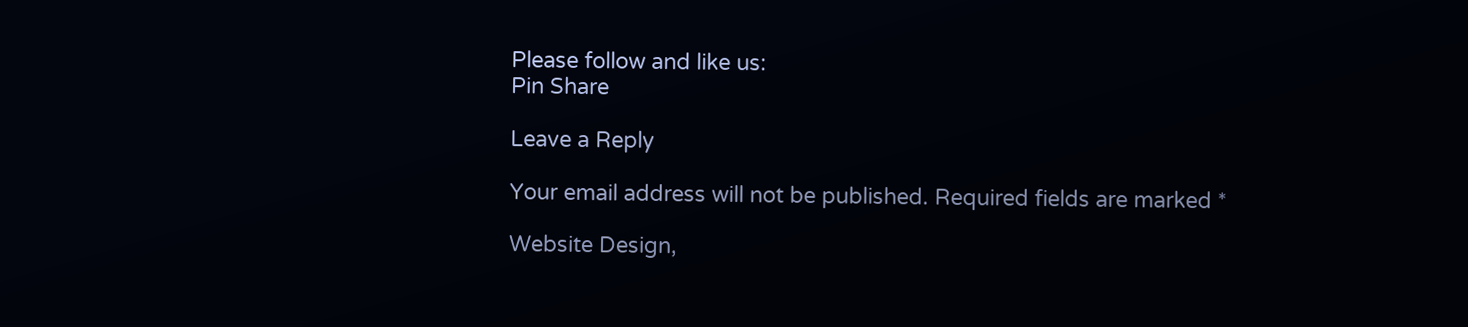Please follow and like us:
Pin Share

Leave a Reply

Your email address will not be published. Required fields are marked *

Website Design,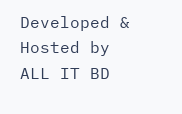Developed & Hosted by ALL IT BD